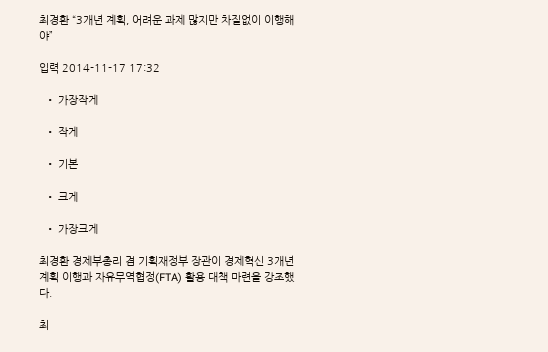최경환 “3개년 계획, 어려운 과제 많지만 차질없이 이행해야”

입력 2014-11-17 17:32

  • 가장작게

  • 작게

  • 기본

  • 크게

  • 가장크게

최경환 경제부총리 겸 기획재정부 장관이 경제혁신 3개년 계획 이행과 자유무역협정(FTA) 활용 대책 마련을 강조했다.

최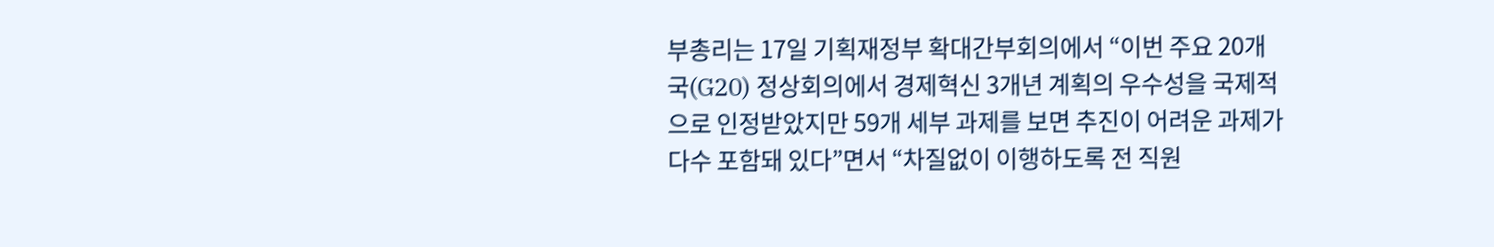부총리는 17일 기획재정부 확대간부회의에서 “이번 주요 20개국(G20) 정상회의에서 경제혁신 3개년 계획의 우수성을 국제적으로 인정받았지만 59개 세부 과제를 보면 추진이 어려운 과제가 다수 포함돼 있다”면서 “차질없이 이행하도록 전 직원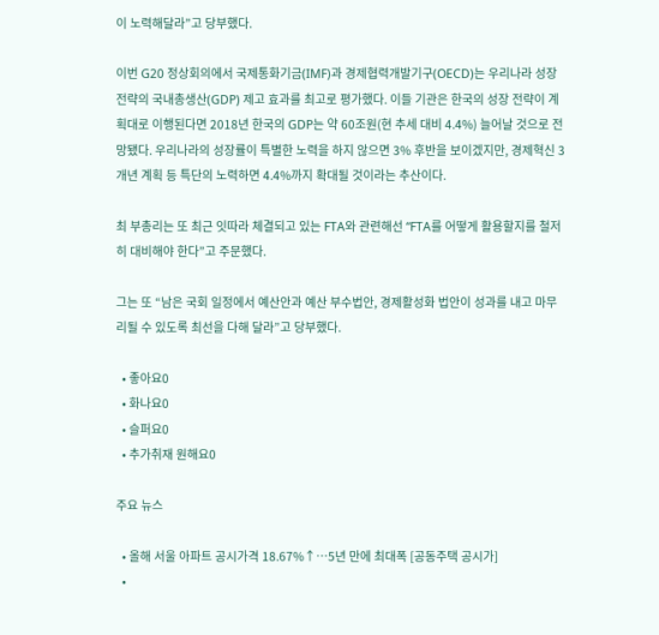이 노력해달라”고 당부했다.

이번 G20 정상회의에서 국제통화기금(IMF)과 경제협력개발기구(OECD)는 우리나라 성장전략의 국내총생산(GDP) 제고 효과를 최고로 평가했다. 이들 기관은 한국의 성장 전략이 계획대로 이행된다면 2018년 한국의 GDP는 약 60조원(현 추세 대비 4.4%) 늘어날 것으로 전망됐다. 우리나라의 성장률이 특별한 노력을 하지 않으면 3% 후반을 보이겠지만, 경제혁신 3개년 계획 등 특단의 노력하면 4.4%까지 확대될 것이라는 추산이다.

최 부총리는 또 최근 잇따라 체결되고 있는 FTA와 관련해선 “FTA를 어떻게 활용할지를 철저히 대비해야 한다”고 주문했다.

그는 또 “남은 국회 일정에서 예산안과 예산 부수법안, 경제활성화 법안이 성과를 내고 마무리될 수 있도록 최선을 다해 달라”고 당부했다.

  • 좋아요0
  • 화나요0
  • 슬퍼요0
  • 추가취재 원해요0

주요 뉴스

  • 올해 서울 아파트 공시가격 18.67%↑…5년 만에 최대폭 [공동주택 공시가]
  •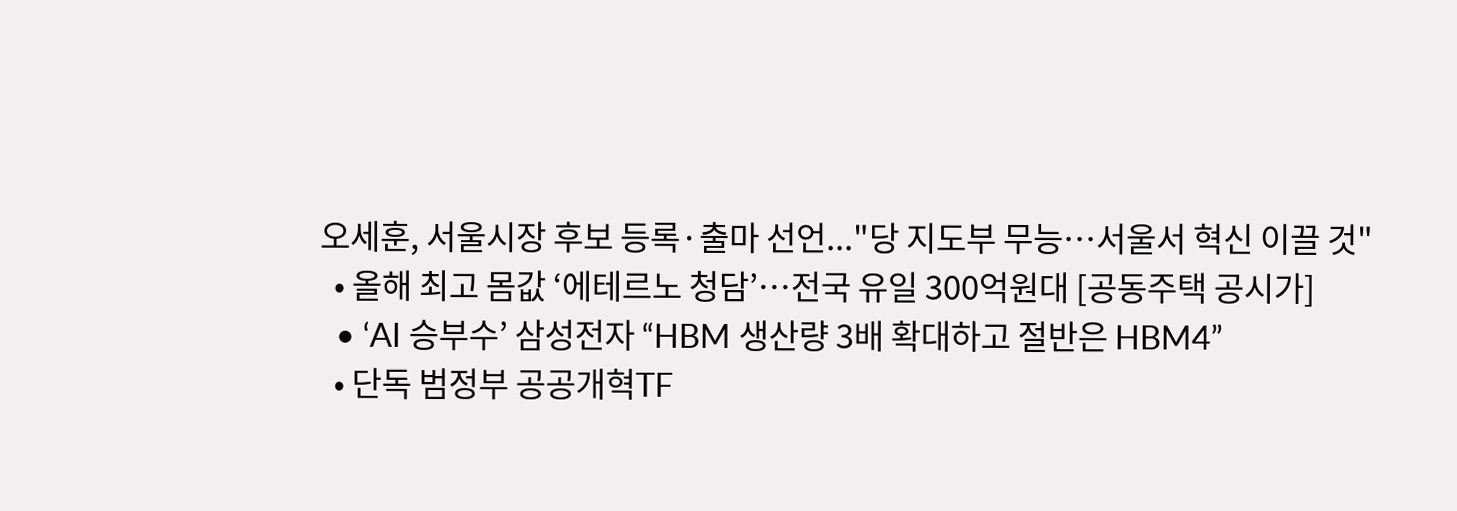오세훈, 서울시장 후보 등록·출마 선언..."당 지도부 무능…서울서 혁신 이끌 것"
  • 올해 최고 몸값 ‘에테르노 청담’⋯전국 유일 300억원대 [공동주택 공시가]
  • ‘AI 승부수’ 삼성전자 “HBM 생산량 3배 확대하고 절반은 HBM4”
  • 단독 범정부 공공개혁TF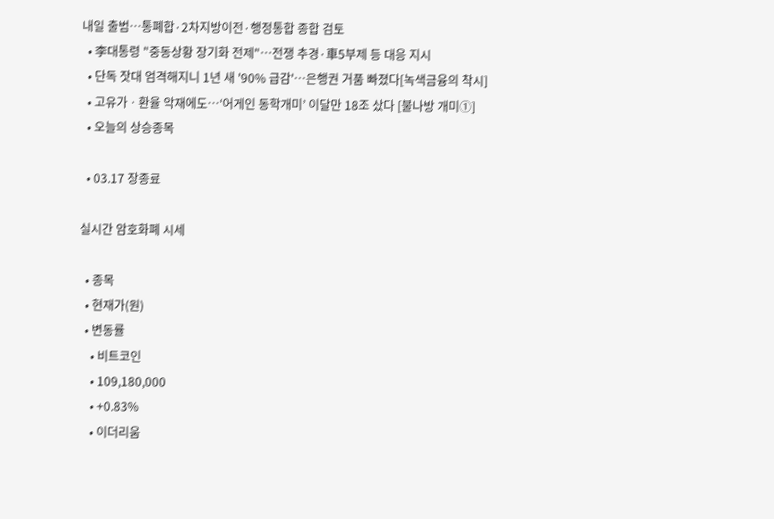내일 출범…통폐합·2차지방이전·행정통합 종합 검토
  • 李대통령 "중동상황 장기화 전제"…전쟁 추경·車5부제 등 대응 지시
  • 단독 잣대 엄격해지니 1년 새 '90% 급감'…은행권 거품 빠졌다[녹색금융의 착시]
  • 고유가ㆍ환율 악재에도…‘어게인 동학개미’ 이달만 18조 샀다 [불나방 개미①]
  • 오늘의 상승종목

  • 03.17 장종료

실시간 암호화폐 시세

  • 종목
  • 현재가(원)
  • 변동률
    • 비트코인
    • 109,180,000
    • +0.83%
    • 이더리움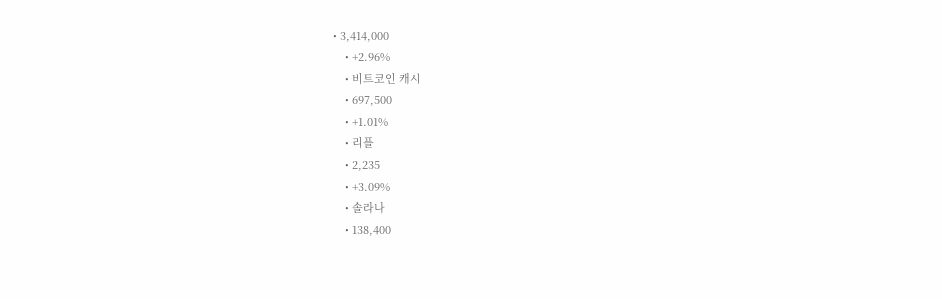• 3,414,000
    • +2.96%
    • 비트코인 캐시
    • 697,500
    • +1.01%
    • 리플
    • 2,235
    • +3.09%
    • 솔라나
    • 138,400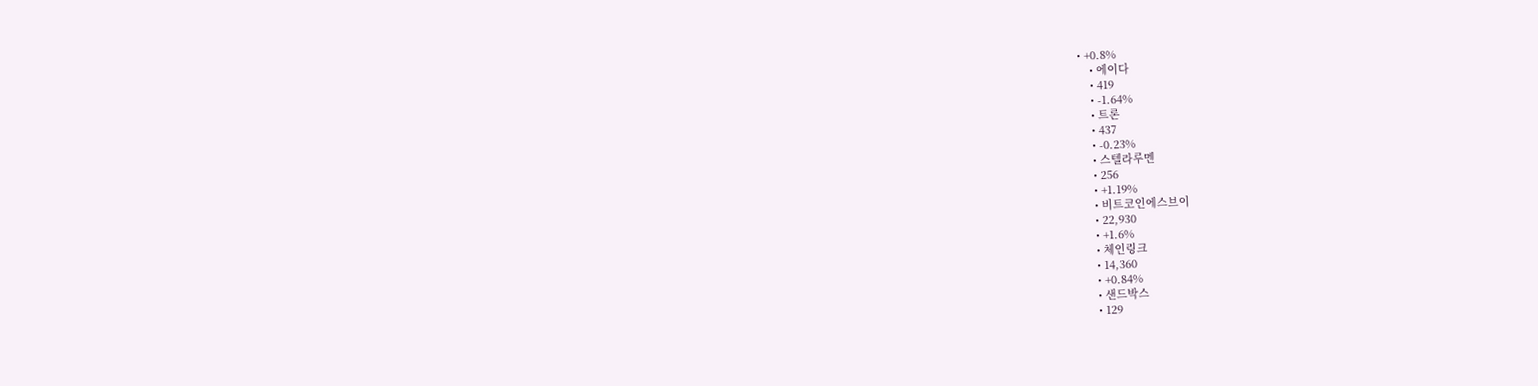• +0.8%
    • 에이다
    • 419
    • -1.64%
    • 트론
    • 437
    • -0.23%
    • 스텔라루멘
    • 256
    • +1.19%
    • 비트코인에스브이
    • 22,930
    • +1.6%
    • 체인링크
    • 14,360
    • +0.84%
    • 샌드박스
    • 129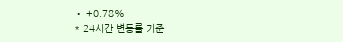• +0.78%
* 24시간 변동률 기준